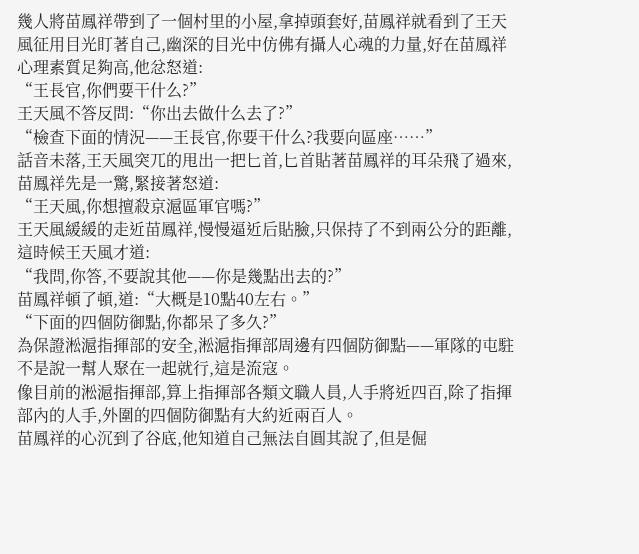幾人將苗鳳祥帶到了一個村里的小屋,拿掉頭套好,苗鳳祥就看到了王天風征用目光盯著自己,幽深的目光中仿佛有攝人心魂的力量,好在苗鳳祥心理素質足夠高,他忿怒道:
“王長官,你們要干什么?”
王天風不答反問:“你出去做什么去了?”
“檢查下面的情況——王長官,你要干什么?我要向區座……”
話音未落,王天風突兀的甩出一把匕首,匕首貼著苗鳳祥的耳朵飛了過來,苗鳳祥先是一驚,緊接著怒道:
“王天風,你想擅殺京滬區軍官嗎?”
王天風緩緩的走近苗鳳祥,慢慢逼近后貼臉,只保持了不到兩公分的距離,這時候王天風才道:
“我問,你答,不要說其他——你是幾點出去的?”
苗鳳祥頓了頓,道:“大概是10點40左右。”
“下面的四個防御點,你都呆了多久?”
為保證淞滬指揮部的安全,淞滬指揮部周邊有四個防御點——軍隊的屯駐不是說一幫人聚在一起就行,這是流寇。
像目前的淞滬指揮部,算上指揮部各類文職人員,人手將近四百,除了指揮部內的人手,外圍的四個防御點有大約近兩百人。
苗鳳祥的心沉到了谷底,他知道自己無法自圓其說了,但是倔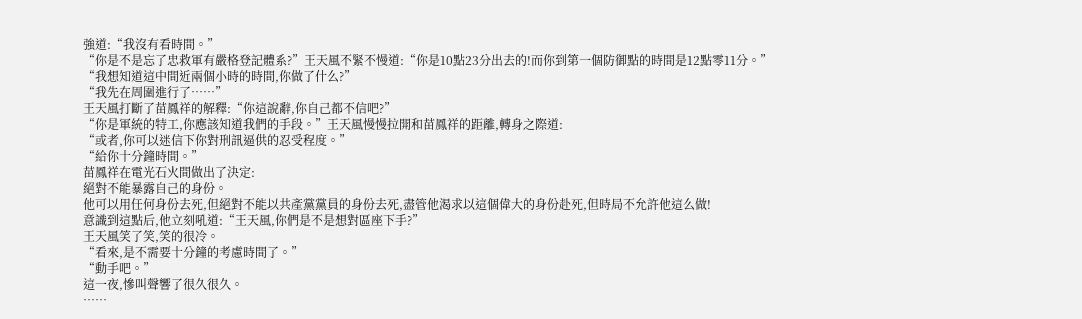強道:“我沒有看時間。”
“你是不是忘了忠救軍有嚴格登記體系?”王天風不緊不慢道:“你是10點23分出去的!而你到第一個防御點的時間是12點零11分。”
“我想知道這中間近兩個小時的時間,你做了什么?”
“我先在周圍進行了……”
王天風打斷了苗鳳祥的解釋:“你這說辭,你自己都不信吧?”
“你是軍統的特工,你應該知道我們的手段。”王天風慢慢拉開和苗鳳祥的距離,轉身之際道:
“或者,你可以迷信下你對刑訊逼供的忍受程度。”
“給你十分鐘時間。”
苗鳳祥在電光石火間做出了決定:
絕對不能暴露自己的身份。
他可以用任何身份去死,但絕對不能以共產黨黨員的身份去死,盡管他渴求以這個偉大的身份赴死,但時局不允許他這么做!
意識到這點后,他立刻吼道:“王天風,你們是不是想對區座下手?”
王天風笑了笑,笑的很冷。
“看來,是不需要十分鐘的考慮時間了。”
“動手吧。”
這一夜,慘叫聲響了很久很久。
……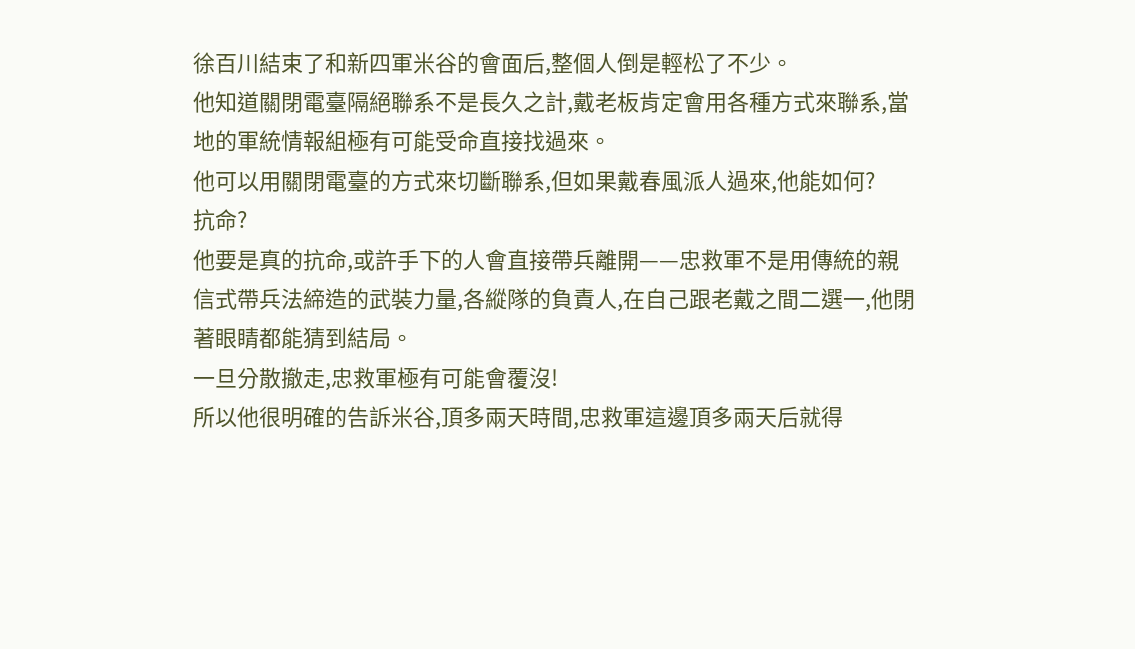徐百川結束了和新四軍米谷的會面后,整個人倒是輕松了不少。
他知道關閉電臺隔絕聯系不是長久之計,戴老板肯定會用各種方式來聯系,當地的軍統情報組極有可能受命直接找過來。
他可以用關閉電臺的方式來切斷聯系,但如果戴春風派人過來,他能如何?
抗命?
他要是真的抗命,或許手下的人會直接帶兵離開——忠救軍不是用傳統的親信式帶兵法締造的武裝力量,各縱隊的負責人,在自己跟老戴之間二選一,他閉著眼睛都能猜到結局。
一旦分散撤走,忠救軍極有可能會覆沒!
所以他很明確的告訴米谷,頂多兩天時間,忠救軍這邊頂多兩天后就得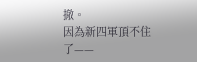撤。
因為新四軍頂不住了——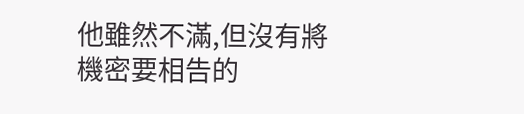他雖然不滿,但沒有將機密要相告的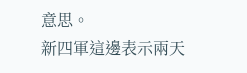意思。
新四軍這邊表示兩天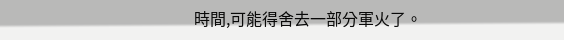時間,可能得舍去一部分軍火了。